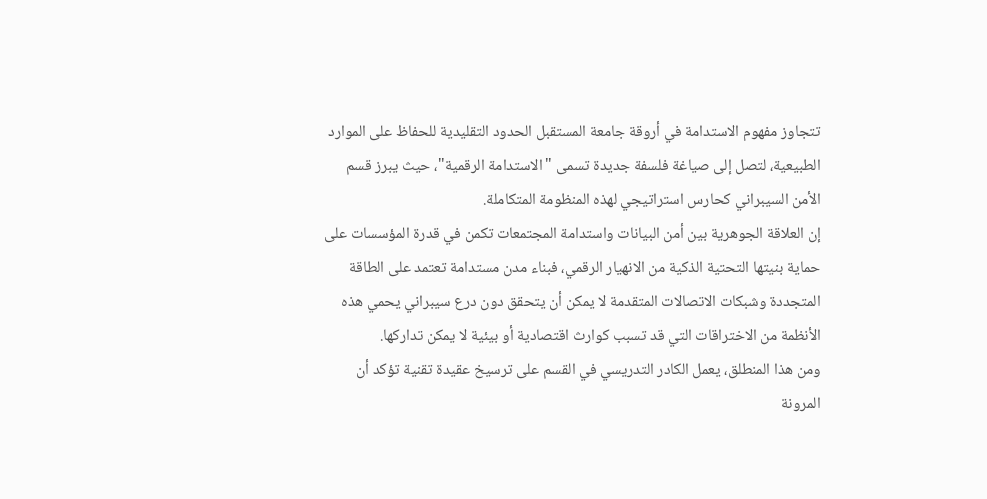تتجاوز مفهوم الاستدامة في أروقة جامعة المستقبل الحدود التقليدية للحفاظ على الموارد الطبيعية، لتصل إلى صياغة فلسفة جديدة تسمى "الاستدامة الرقمية"، حيث يبرز قسم الأمن السيبراني كحارس استراتيجي لهذه المنظومة المتكاملة.
إن العلاقة الجوهرية بين أمن البيانات واستدامة المجتمعات تكمن في قدرة المؤسسات على حماية بنيتها التحتية الذكية من الانهيار الرقمي، فبناء مدن مستدامة تعتمد على الطاقة المتجددة وشبكات الاتصالات المتقدمة لا يمكن أن يتحقق دون درع سيبراني يحمي هذه الأنظمة من الاختراقات التي قد تسبب كوارث اقتصادية أو بيئية لا يمكن تداركها.
ومن هذا المنطلق، يعمل الكادر التدريسي في القسم على ترسيخ عقيدة تقنية تؤكد أن المرونة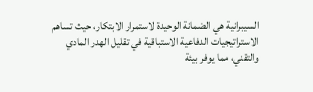السيبرانية هي الضمانة الوحيدة لاستمرار الابتكار، حيث تساهم الاستراتيجيات الدفاعية الاستباقية في تقليل الهدر المادي والتقني، مما يوفر بيئة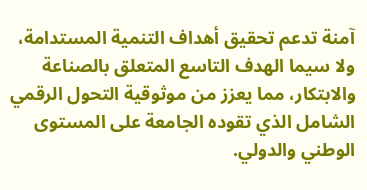آمنة تدعم تحقيق أهداف التنمية المستدامة، ولا سيما الهدف التاسع المتعلق بالصناعة والابتكار، مما يعزز من موثوقية التحول الرقمي الشامل الذي تقوده الجامعة على المستوى الوطني والدولي.